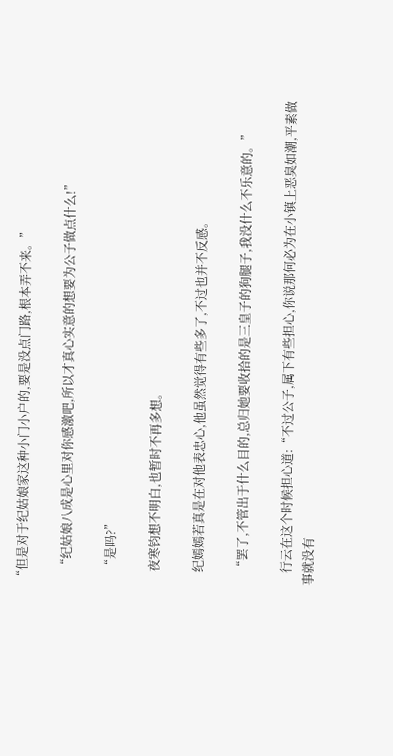“但是对于纪姑娘家这种小门小户的,要是没点门路,根本弄不来。”

    “纪姑娘八成是心里对你感激吧,所以才真心实意的想要为公子做点什么!”

    “是吗?”

    夜寒钧想不明白,也暂时不再多想。

    纪嫣嫣若真是在对他表忠心,他虽然觉得有些多了,不过也并不反感。

    “罢了,不管出于什么目的,总归她要收拾的是三皇子的狗腿子,我没什么不乐意的。”

    行云在这个时候担心道:“不过公子,属下有些担心,你说那何必为在小镇上恶臭如潮,平素做事就没有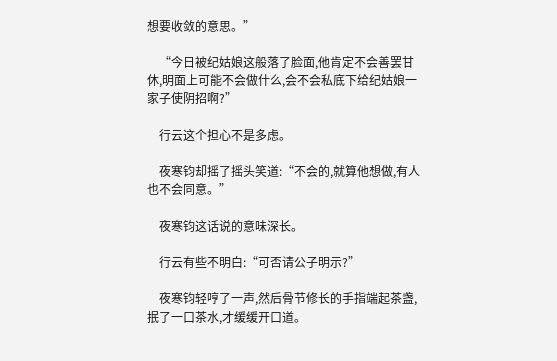想要收敛的意思。”

    “今日被纪姑娘这般落了脸面,他肯定不会善罢甘休,明面上可能不会做什么,会不会私底下给纪姑娘一家子使阴招啊?”

    行云这个担心不是多虑。

    夜寒钧却摇了摇头笑道:“不会的,就算他想做,有人也不会同意。”

    夜寒钧这话说的意味深长。

    行云有些不明白:“可否请公子明示?”

    夜寒钧轻哼了一声,然后骨节修长的手指端起茶盏,抿了一口茶水,才缓缓开口道。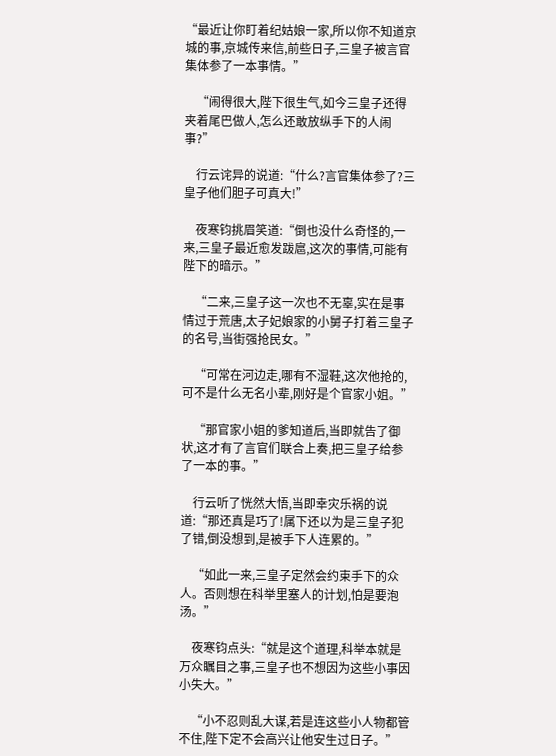“最近让你盯着纪姑娘一家,所以你不知道京城的事,京城传来信,前些日子,三皇子被言官集体参了一本事情。”

    “闹得很大,陛下很生气,如今三皇子还得夹着尾巴做人,怎么还敢放纵手下的人闹事?”

    行云诧异的说道:“什么?言官集体参了?三皇子他们胆子可真大!”

    夜寒钧挑眉笑道:“倒也没什么奇怪的,一来,三皇子最近愈发跋扈,这次的事情,可能有陛下的暗示。”

    “二来,三皇子这一次也不无辜,实在是事情过于荒唐,太子妃娘家的小舅子打着三皇子的名号,当街强抢民女。”

    “可常在河边走,哪有不湿鞋,这次他抢的,可不是什么无名小辈,刚好是个官家小姐。”

    “那官家小姐的爹知道后,当即就告了御状,这才有了言官们联合上奏,把三皇子给参了一本的事。”

    行云听了恍然大悟,当即幸灾乐祸的说道:“那还真是巧了!属下还以为是三皇子犯了错,倒没想到,是被手下人连累的。”

    “如此一来,三皇子定然会约束手下的众人。否则想在科举里塞人的计划,怕是要泡汤。”

    夜寒钧点头:“就是这个道理,科举本就是万众瞩目之事,三皇子也不想因为这些小事因小失大。”

    “小不忍则乱大谋,若是连这些小人物都管不住,陛下定不会高兴让他安生过日子。”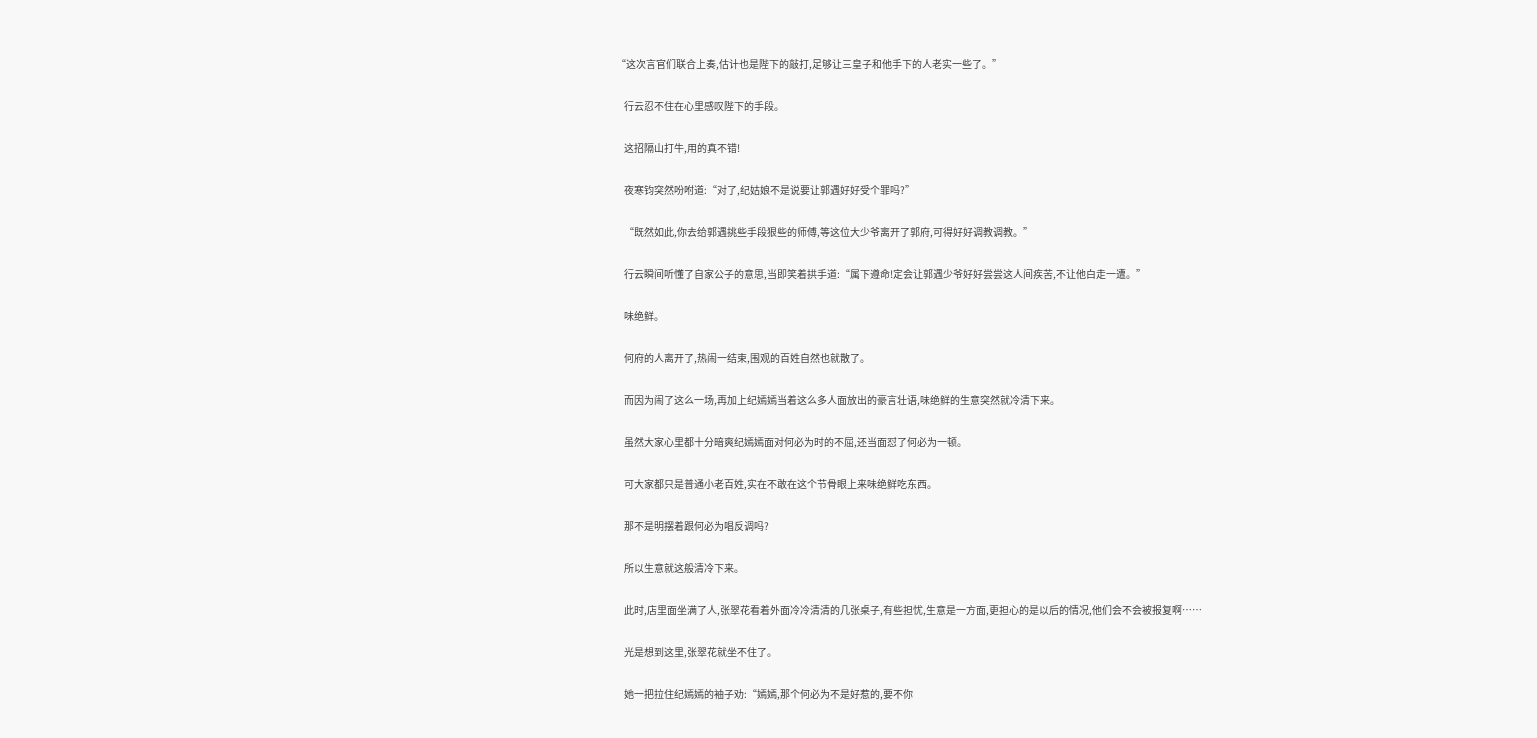“这次言官们联合上奏,估计也是陛下的敲打,足够让三皇子和他手下的人老实一些了。”

    行云忍不住在心里感叹陛下的手段。

    这招隔山打牛,用的真不错!

    夜寒钧突然吩咐道:“对了,纪姑娘不是说要让郭遇好好受个罪吗?”

    “既然如此,你去给郭遇挑些手段狠些的师傅,等这位大少爷离开了郭府,可得好好调教调教。”

    行云瞬间听懂了自家公子的意思,当即笑着拱手道:“属下遵命!定会让郭遇少爷好好尝尝这人间疾苦,不让他白走一遭。”

    味绝鲜。

    何府的人离开了,热闹一结束,围观的百姓自然也就散了。

    而因为闹了这么一场,再加上纪嫣嫣当着这么多人面放出的豪言壮语,味绝鲜的生意突然就冷清下来。

    虽然大家心里都十分暗爽纪嫣嫣面对何必为时的不屈,还当面怼了何必为一顿。

    可大家都只是普通小老百姓,实在不敢在这个节骨眼上来味绝鲜吃东西。

    那不是明摆着跟何必为唱反调吗?

    所以生意就这般清冷下来。

    此时,店里面坐满了人,张翠花看着外面冷冷清清的几张桌子,有些担忧,生意是一方面,更担心的是以后的情况,他们会不会被报复啊……

    光是想到这里,张翠花就坐不住了。

    她一把拉住纪嫣嫣的袖子劝:“嫣嫣,那个何必为不是好惹的,要不你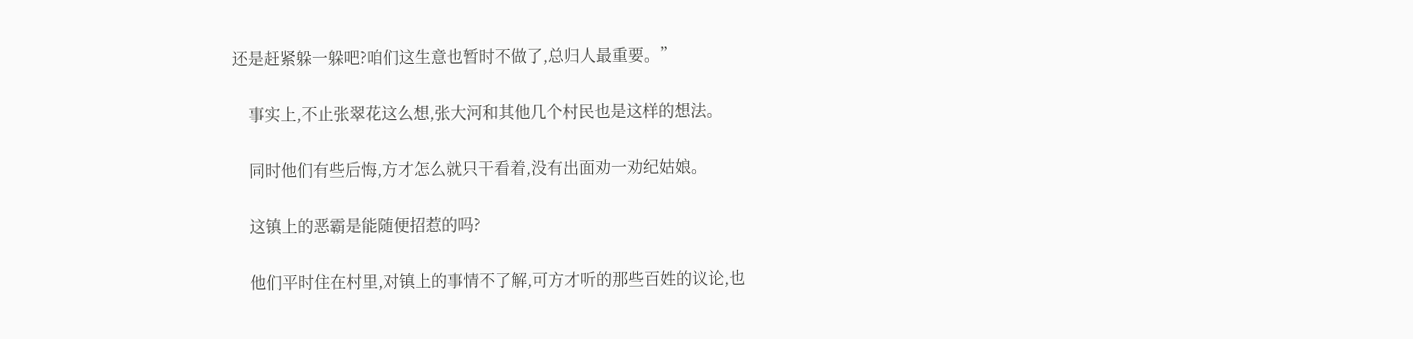还是赶紧躲一躲吧?咱们这生意也暂时不做了,总归人最重要。”

    事实上,不止张翠花这么想,张大河和其他几个村民也是这样的想法。

    同时他们有些后悔,方才怎么就只干看着,没有出面劝一劝纪姑娘。

    这镇上的恶霸是能随便招惹的吗?

    他们平时住在村里,对镇上的事情不了解,可方才听的那些百姓的议论,也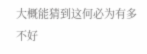大概能猜到这何必为有多不好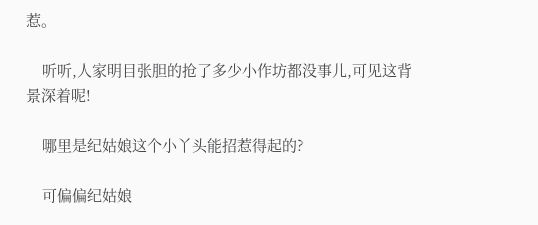惹。

    听听,人家明目张胆的抢了多少小作坊都没事儿,可见这背景深着呢!

    哪里是纪姑娘这个小丫头能招惹得起的?

    可偏偏纪姑娘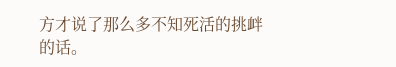方才说了那么多不知死活的挑衅的话。